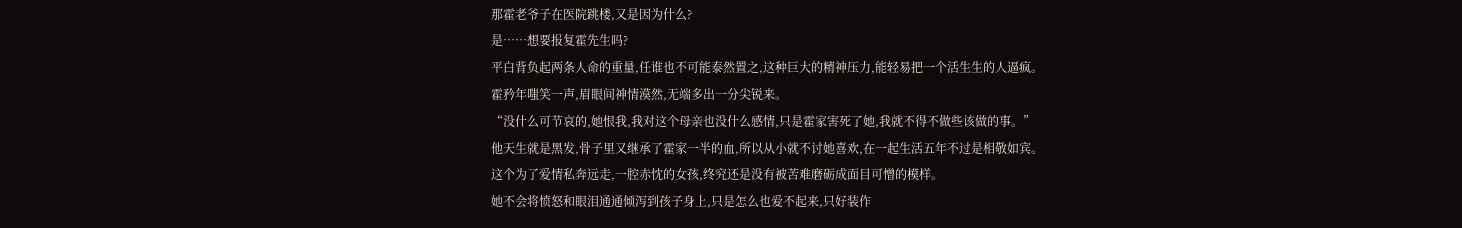那霍老爷子在医院跳楼,又是因为什么?
是……想要报复霍先生吗?
平白背负起两条人命的重量,任谁也不可能泰然置之,这种巨大的精神压力,能轻易把一个活生生的人逼疯。
霍矜年嗤笑一声,眉眼间神情漠然,无端多出一分尖锐来。
“没什么可节哀的,她恨我,我对这个母亲也没什么感情,只是霍家害死了她,我就不得不做些该做的事。”
他天生就是黑发,骨子里又继承了霍家一半的血,所以从小就不讨她喜欢,在一起生活五年不过是相敬如宾。
这个为了爱情私奔远走,一腔赤忱的女孩,终究还是没有被苦难磨砺成面目可憎的模样。
她不会将愤怒和眼泪通通倾泻到孩子身上,只是怎么也爱不起来,只好装作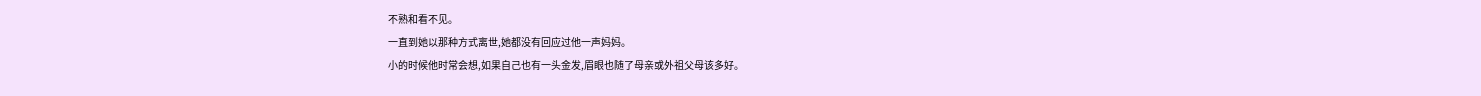不熟和看不见。
一直到她以那种方式离世,她都没有回应过他一声妈妈。
小的时候他时常会想,如果自己也有一头金发,眉眼也随了母亲或外祖父母该多好。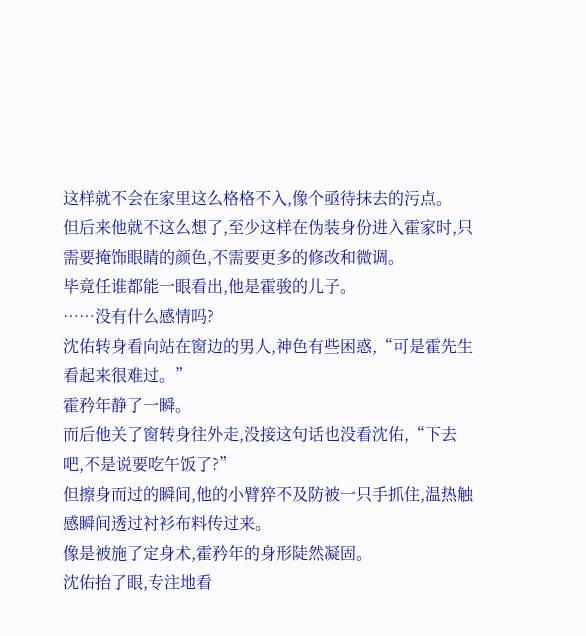这样就不会在家里这么格格不入,像个亟待抹去的污点。
但后来他就不这么想了,至少这样在伪装身份进入霍家时,只需要掩饰眼睛的颜色,不需要更多的修改和微调。
毕竟任谁都能一眼看出,他是霍骏的儿子。
……没有什么感情吗?
沈佑转身看向站在窗边的男人,神色有些困惑,“可是霍先生看起来很难过。”
霍矜年静了一瞬。
而后他关了窗转身往外走,没接这句话也没看沈佑,“下去吧,不是说要吃午饭了?”
但擦身而过的瞬间,他的小臂猝不及防被一只手抓住,温热触感瞬间透过衬衫布料传过来。
像是被施了定身术,霍矜年的身形陡然凝固。
沈佑抬了眼,专注地看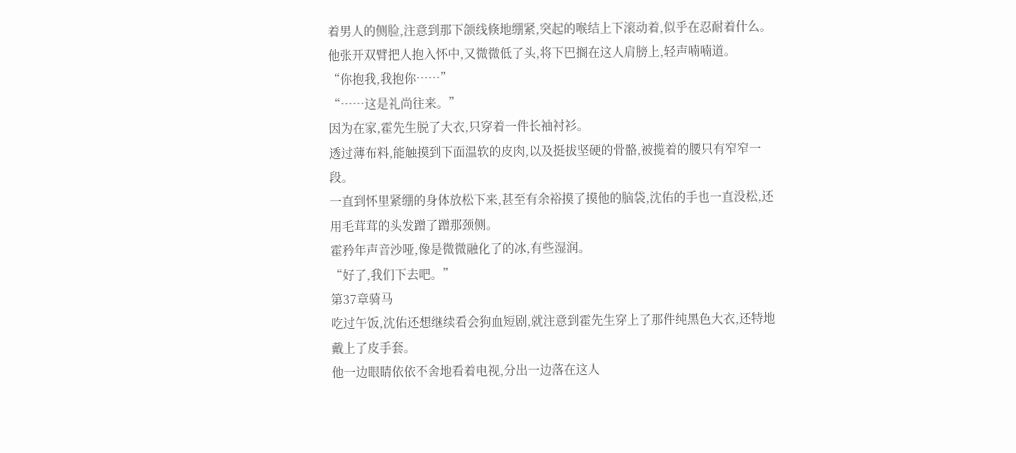着男人的侧脸,注意到那下颌线倏地绷紧,突起的喉结上下滚动着,似乎在忍耐着什么。
他张开双臂把人抱入怀中,又微微低了头,将下巴搁在这人肩膀上,轻声喃喃道。
“你抱我,我抱你……”
“……这是礼尚往来。”
因为在家,霍先生脱了大衣,只穿着一件长袖衬衫。
透过薄布料,能触摸到下面温软的皮肉,以及挺拔坚硬的骨骼,被揽着的腰只有窄窄一段。
一直到怀里紧绷的身体放松下来,甚至有余裕摸了摸他的脑袋,沈佑的手也一直没松,还用毛茸茸的头发蹭了蹭那颈侧。
霍矜年声音沙哑,像是微微融化了的冰,有些湿润。
“好了,我们下去吧。”
第37章骑马
吃过午饭,沈佑还想继续看会狗血短剧,就注意到霍先生穿上了那件纯黑色大衣,还特地戴上了皮手套。
他一边眼睛依依不舍地看着电视,分出一边落在这人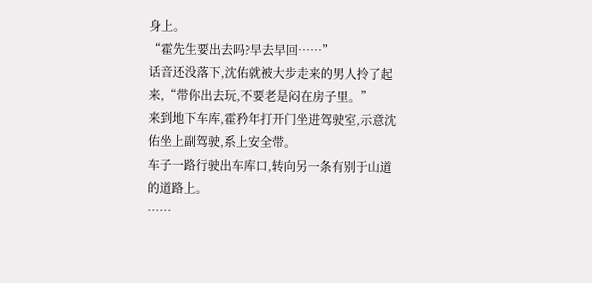身上。
“霍先生要出去吗?早去早回……”
话音还没落下,沈佑就被大步走来的男人拎了起来,“带你出去玩,不要老是闷在房子里。”
来到地下车库,霍矜年打开门坐进驾驶室,示意沈佑坐上副驾驶,系上安全带。
车子一路行驶出车库口,转向另一条有别于山道的道路上。
……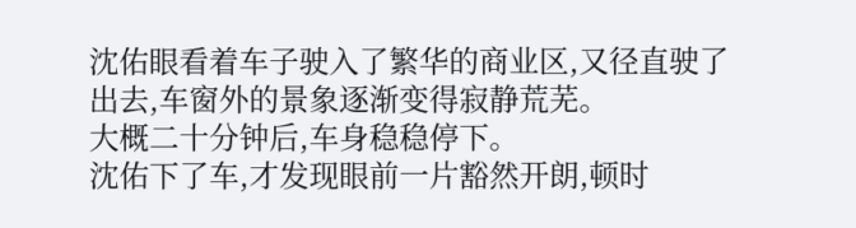沈佑眼看着车子驶入了繁华的商业区,又径直驶了出去,车窗外的景象逐渐变得寂静荒芜。
大概二十分钟后,车身稳稳停下。
沈佑下了车,才发现眼前一片豁然开朗,顿时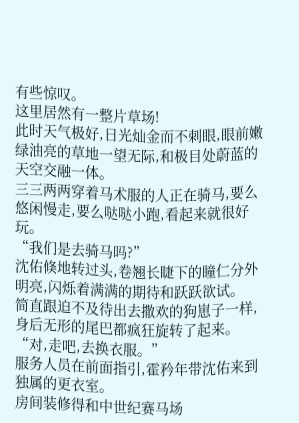有些惊叹。
这里居然有一整片草场!
此时天气极好,日光灿金而不刺眼,眼前嫩绿油亮的草地一望无际,和极目处蔚蓝的天空交融一体。
三三两两穿着马术服的人正在骑马,要么悠闲慢走,要么哒哒小跑,看起来就很好玩。
“我们是去骑马吗?”
沈佑倏地转过头,卷翘长睫下的瞳仁分外明亮,闪烁着满满的期待和跃跃欲试。
简直跟迫不及待出去撒欢的狗崽子一样,身后无形的尾巴都疯狂旋转了起来。
“对,走吧,去换衣服。”
服务人员在前面指引,霍矜年带沈佑来到独属的更衣室。
房间装修得和中世纪赛马场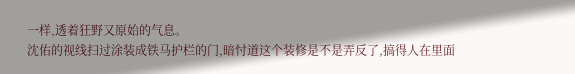一样,透着狂野又原始的气息。
沈佑的视线扫过涂装成铁马护栏的门,暗忖道这个装修是不是弄反了,搞得人在里面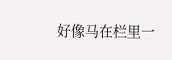好像马在栏里一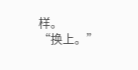样。
“换上。”